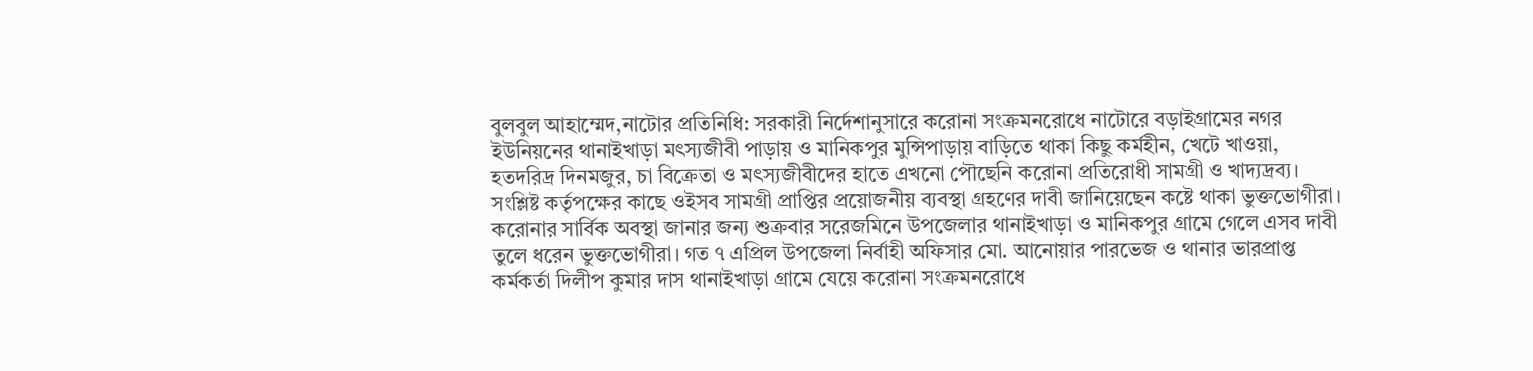বুলবুল আহাম্মেদ,নাটোর প্রতিনিধি: সরকারী নির্দেশানুসারে করোনা সংক্রমনরোধে নাটোরে বড়াইগ্রামের নগর ইউনিয়নের থানাইখাড়া মৎস্যজীবী পাড়ায় ও মানিকপুর মুন্সিপাড়ায় বাড়িতে থাকা কিছু কর্মহীন, খেটে খাওয়া, হতদরিদ্র দিনমজুর, চা বিক্রেতা ও মৎস্যজীবীদের হাতে এখনো পৌছেনি করোনা প্রতিরোধী সামগ্রী ও খাদ্যদ্রব্য। সংশ্লিষ্ট কর্তৃপক্ষের কাছে ওইসব সামগ্রী প্রাপ্তির প্রয়োজনীয় ব্যবস্থা গ্রহণের দাবী জানিয়েছেন কষ্টে থাকা ভুক্তভোগীরা। করোনার সার্বিক অবস্থা জানার জন্য শুক্রবার সরেজমিনে উপজেলার থানাইখাড়া ও মানিকপুর গ্রামে গেলে এসব দাবী তুলে ধরেন ভুক্তভোগীরা। গত ৭ এপ্রিল উপজেলা নির্বাহী অফিসার মো. আনোয়ার পারভেজ ও থানার ভারপ্রাপ্ত কর্মকর্তা দিলীপ কুমার দাস থানাইখাড়া গ্রামে যেয়ে করোনা সংক্রমনরোধে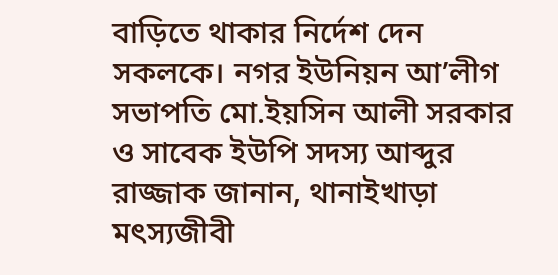বাড়িতে থাকার নির্দেশ দেন সকলকে। নগর ইউনিয়ন আ’লীগ সভাপতি মো.ইয়সিন আলী সরকার ও সাবেক ইউপি সদস্য আব্দুর রাজ্জাক জানান, থানাইখাড়া মৎস্যজীবী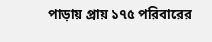পাড়ায় প্রায় ১৭৫ পরিবারের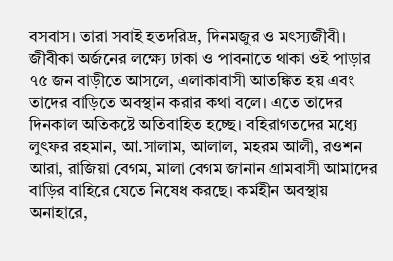বসবাস। তারা সবাই হতদরিদ্র, দিনমজুর ও মৎস্যজীবী। জীবীকা অর্জনের লক্ষ্যে ঢাকা ও পাবনাতে থাকা ওই পাড়ার ৭৫ জন বাড়ীতে আসলে, এলাকাবাসী আতঙ্কিত হয় এবং তাদের বাড়িতে অবস্থান করার কথা বলে। এতে তাদের দিনকাল অতিকষ্টে অতিবাহিত হচ্ছে। বহিরাগতদের মধ্যে লুৎফর রহমান, আ.সালাম, আলাল, মহরম আলী, রওশন আরা, রাজিয়া বেগম, মালা বেগম জানান গ্রামবাসী আমাদের বাড়ির বাহিরে যেতে নিষেধ করছে। কর্মহীন অবস্থায় অনাহারে,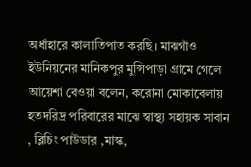অর্ধাহারে কালাতিপাত করছি। মাঝগাঁও ইউনিয়নের মানিকপুর মুন্সিপাড়া গ্রামে গেলে আয়েশা বেওয়া বলেন, করোনা মোকাবেলায় হতদরিদ্র পরিবারের মাঝে স্বাস্থ্য সহায়ক সাবান , ব্লিচিং পাউডার ,মাস্ক,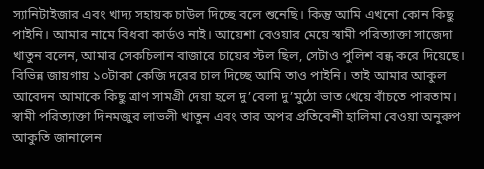স্যানিটাইজার এবং খাদ্য সহায়ক চাউল দিচ্ছে বলে শুনেছি। কিন্তু আমি এখনো কোন কিছু পাইনি। আমার নামে বিধবা কার্ডও নাই। আয়েশা বেওয়ার মেয়ে স্বামী পরিত্যাক্তা সাজেদা খাতুন বলেন, আমার সেকচিলান বাজারে চায়ের স্টল ছিল, সেটাও পুলিশ বন্ধ করে দিয়েছে। বিভিন্ন জায়গায় ১০টাকা কেজি দরের চাল দিচ্ছে আমি তাও পাইনি। তাই আমার আকুল আবেদন আমাকে কিছু ত্রাণ সামগ্রী দেয়া হলে দু’বেলা দু’মুঠো ভাত খেয়ে বাঁচতে পারতাম। স্বামী পরিত্যাক্তা দিনমজুর লাভলী খাতুন এবং তার অপর প্রতিবেশী হালিমা বেওয়া অনুরুপ আকুতি জানালেন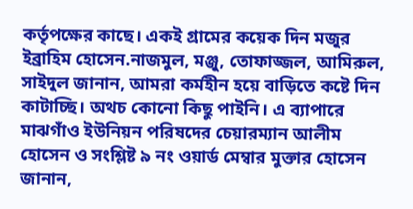কর্তৃপক্ষের কাছে। একই গ্রামের কয়েক দিন মজুর ইব্রাহিম হোসেন.নাজমুল, মঞ্জু, তোফাজ্জল, আমিরুল, সাইদুল জানান, আমরা কর্মহীন হয়ে বাড়িতে কষ্টে দিন কাটাচ্ছি। অথচ কোনো কিছু পাইনি। এ ব্যাপারে মাঝগাঁও ইউনিয়ন পরিষদের চেয়ারম্যান আলীম হোসেন ও সংশ্লিষ্ট ৯ নং ওয়ার্ড মেম্বার মুক্তার হোসেন জানান,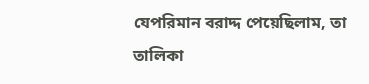যেপরিমান বরাদ্দ পেয়েছিলাম, তা তালিকা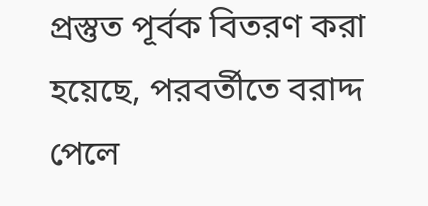প্রস্তুত পূর্বক বিতরণ করা হয়েছে, পরবর্তীতে বরাদ্দ পেলে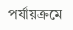পর্যায়ক্রমে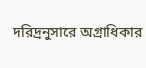দরিদ্রনুসারে অগ্রাধিকার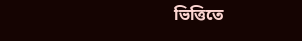ভিত্তিতে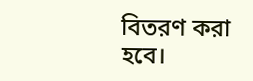বিতরণ করা হবে।